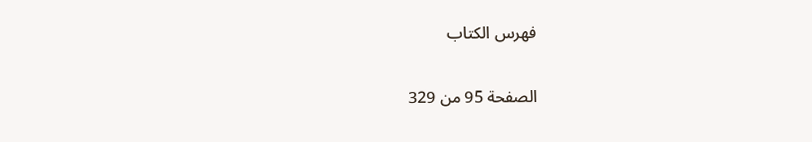فهرس الكتاب

الصفحة 95 من 329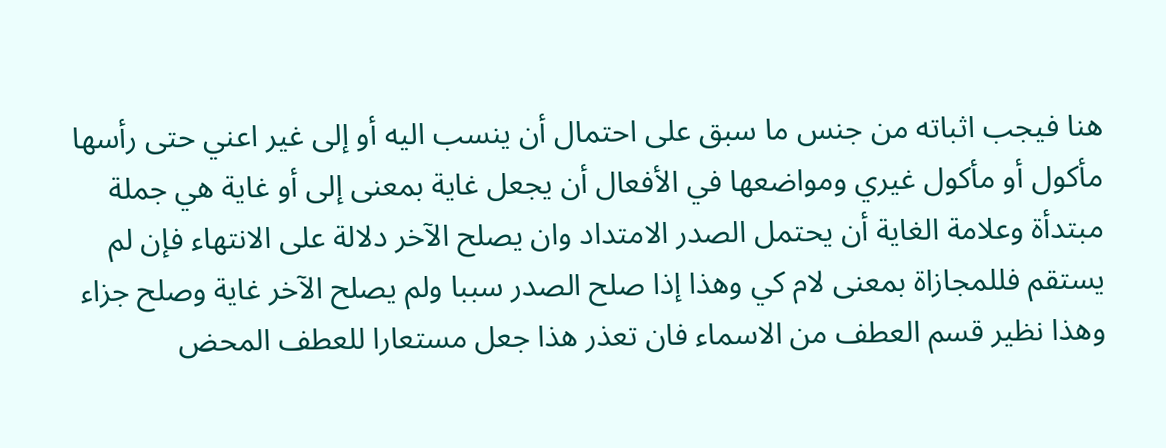هنا فيجب اثباته من جنس ما سبق على احتمال أن ينسب اليه أو إلى غير اعني حتى رأسها مأكول أو مأكول غيري ومواضعها في الأفعال أن يجعل غاية بمعنى إلى أو غاية هي جملة مبتدأة وعلامة الغاية أن يحتمل الصدر الامتداد وان يصلح الآخر دلالة على الانتهاء فإن لم يستقم فللمجازاة بمعنى لام كي وهذا إذا صلح الصدر سببا ولم يصلح الآخر غاية وصلح جزاء وهذا نظير قسم العطف من الاسماء فان تعذر هذا جعل مستعارا للعطف المحض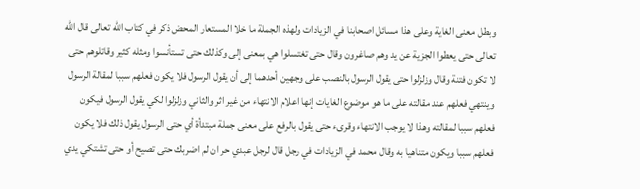وبطل معنى الغاية وعلى هذا مسائل اصحابنا في الزيادات ولهذه الجملة ما خلا المستعار المحض ذكر في كتاب الله تعالى قال الله تعالى حتى يعطوا الجزية عن يد وهم صاغرون وقال حتى تغتسلوا هي بمعنى إلى وكذلك حتى تستأنسوا ومثله كثير وقاتلوهم حتى لا تكون فتنة وقال وزلزلوا حتى يقول الرسول بالنصب على وجهين أحدهما إلى أن يقول الرسول فلا يكون فعلهم سببا لمقالة الرسول وينتهي فعلهم عند مقالته على ما هو موضوع الغايات إنها اعلام الانتهاء من غير اثر والثاني وزلزلوا لكي يقول الرسول فيكون فعلهم سببا لمقالته وهذا لا يوجب الانتهاء وقرىء حتى يقول بالرفع على معنى جملة مبتدأة أي حتى الرسول يقول ذلك فلا يكون فعلهم سببا ويكون متناهيا به وقال محمد في الزيادات في رجل قال لرجل عبدي حر ان لم اضربك حتى تصيح أو حتى تشتكي يدي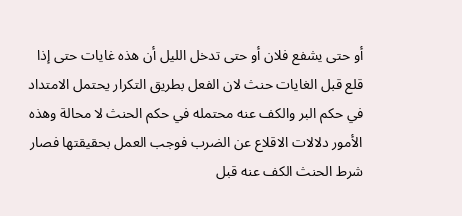أو حتى يشفع فلان أو حتى تدخل الليل أن هذه غايات حتى إذا قلع قبل الغايات حنث لان الفعل بطريق التكرار يحتمل الامتداد في حكم البر والكف عنه محتمله في حكم الحنث لا محالة وهذه الأمور دلالات الاقلاع عن الضرب فوجب العمل بحقيقتها فصار شرط الحنث الكف عنه قبل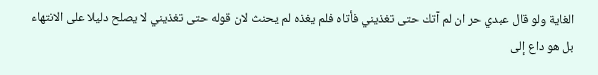الغاية ولو قال عبدي حر ان لم آتك حتى تغذيني فأتاه فلم يغذه لم يحنث لان قوله حتى تغذيني لا يصلح دليلا على الانتهاء بل هو داع إلى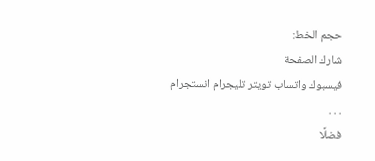حجم الخط:
شارك الصفحة
فيسبوك واتساب تويتر تليجرام انستجرام
. . .
فضلًا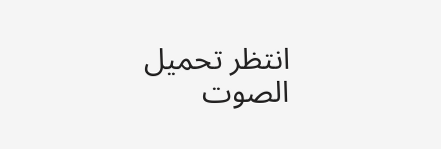انتظر تحميل الصوت